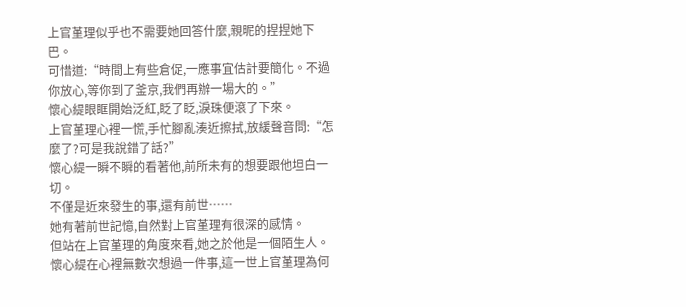上官堇理似乎也不需要她回答什麼,親昵的捏捏她下巴。
可惜道:“時間上有些倉促,一應事宜估計要簡化。不過你放心,等你到了釜京,我們再辦一場大的。”
懷心緹眼眶開始泛紅,眨了眨,淚珠便滾了下來。
上官堇理心裡一慌,手忙腳亂湊近擦拭,放緩聲音問:“怎麼了?可是我說錯了話?”
懷心緹一瞬不瞬的看著他,前所未有的想要跟他坦白一切。
不僅是近來發生的事,還有前世……
她有著前世記憶,自然對上官堇理有很深的感情。
但站在上官堇理的角度來看,她之於他是一個陌生人。
懷心緹在心裡無數次想過一件事,這一世上官堇理為何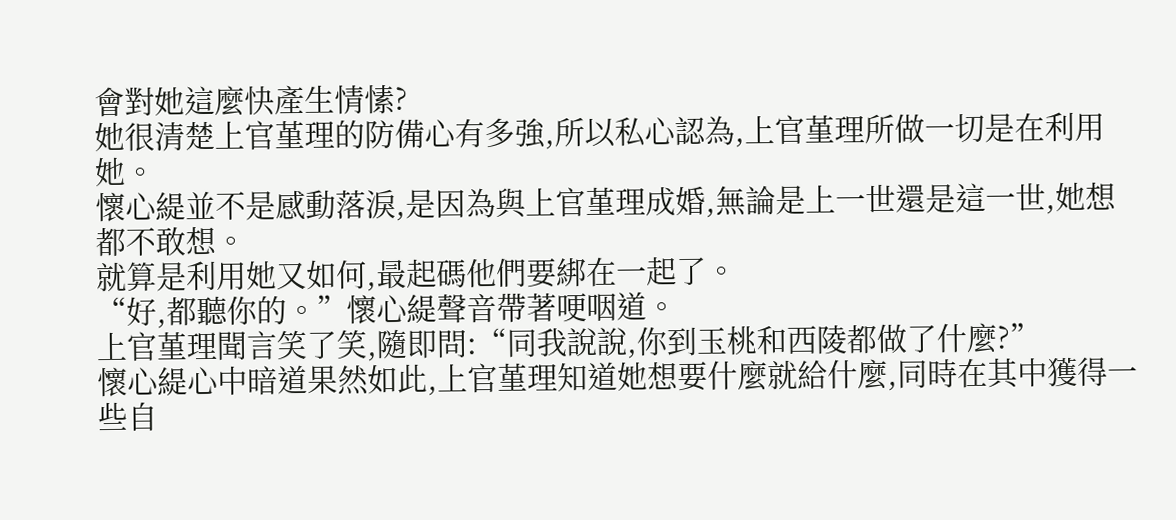會對她這麼快產生情愫?
她很清楚上官堇理的防備心有多強,所以私心認為,上官堇理所做一切是在利用她。
懷心緹並不是感動落淚,是因為與上官堇理成婚,無論是上一世還是這一世,她想都不敢想。
就算是利用她又如何,最起碼他們要綁在一起了。
“好,都聽你的。”懷心緹聲音帶著哽咽道。
上官堇理聞言笑了笑,隨即問:“同我說說,你到玉桃和西陵都做了什麼?”
懷心緹心中暗道果然如此,上官堇理知道她想要什麼就給什麼,同時在其中獲得一些自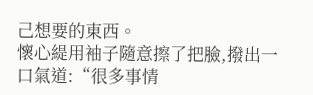己想要的東西。
懷心緹用袖子隨意擦了把臉,撥出一口氣道:“很多事情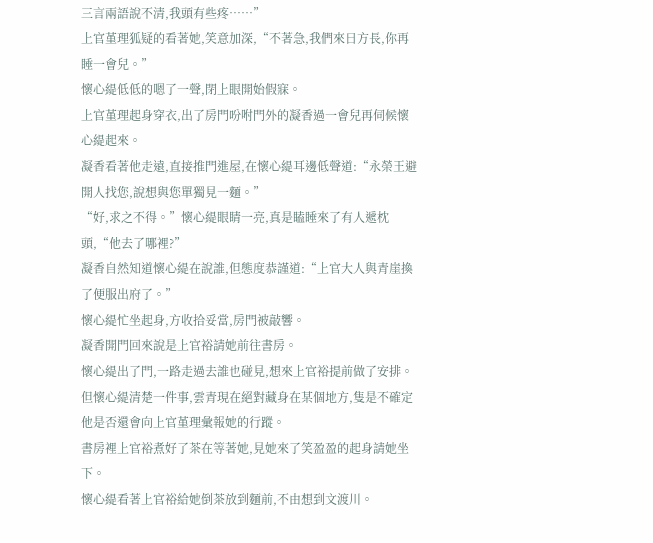三言兩語說不清,我頭有些疼……”
上官堇理狐疑的看著她,笑意加深,“不著急,我們來日方長,你再睡一會兒。”
懷心緹低低的嗯了一聲,閉上眼開始假寐。
上官堇理起身穿衣,出了房門吩咐門外的凝香過一會兒再伺候懷心緹起來。
凝香看著他走遠,直接推門進屋,在懷心緹耳邊低聲道:“永榮王避開人找您,說想與您單獨見一麵。”
“好,求之不得。”懷心緹眼睛一亮,真是瞌睡來了有人遞枕頭,“他去了哪裡?”
凝香自然知道懷心緹在說誰,但態度恭謹道:“上官大人與青崖換了便服出府了。”
懷心緹忙坐起身,方收拾妥當,房門被敲響。
凝香開門回來說是上官裕請她前往書房。
懷心緹出了門,一路走過去誰也碰見,想來上官裕提前做了安排。
但懷心緹清楚一件事,雲青現在絕對藏身在某個地方,隻是不確定他是否還會向上官堇理彙報她的行蹤。
書房裡上官裕煮好了茶在等著她,見她來了笑盈盈的起身請她坐下。
懷心緹看著上官裕給她倒茶放到麵前,不由想到文渡川。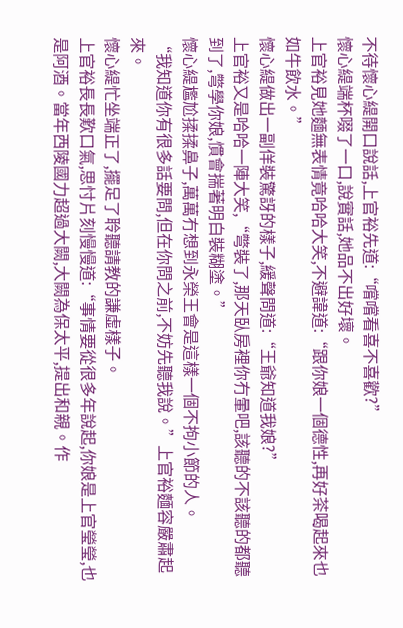不待懷心緹開口說話,上官裕先道:“嚐嚐看喜不喜歡?”
懷心緹端杯啜了一口,說實話,她品不出好壞。
上官裕見她麵無表情竟哈哈大笑,不避諱道:“跟你娘一個德性,再好茶喝起來也如牛飲水。”
懷心緹做出一副佯裝驚訝的樣子,緩聲問道:“王爺知道我娘?”
上官裕又是哈哈一陣大笑,“彆裝了,那天臥房裡你冇暈吧,該聽的不該聽的都聽到了,彆學你娘,慣會揣著明白裝糊塗。”
懷心緹尷尬揉揉鼻子,萬萬冇想到永榮王會是這樣一個不拘小節的人。
“我知道你有很多話要問,但在你問之前,不妨先聽我說。”上官裕麵容嚴肅起來。
懷心緹忙坐端正了,擺足了聆聽請教的謙虛樣子。
上官裕長長歎口氣,思忖片刻慢慢道:“事情要從很多年說起,你娘是上官瑩瑩,也是阿酒。當年西陵國力超過大闕,大闕為保太平,提出和親。作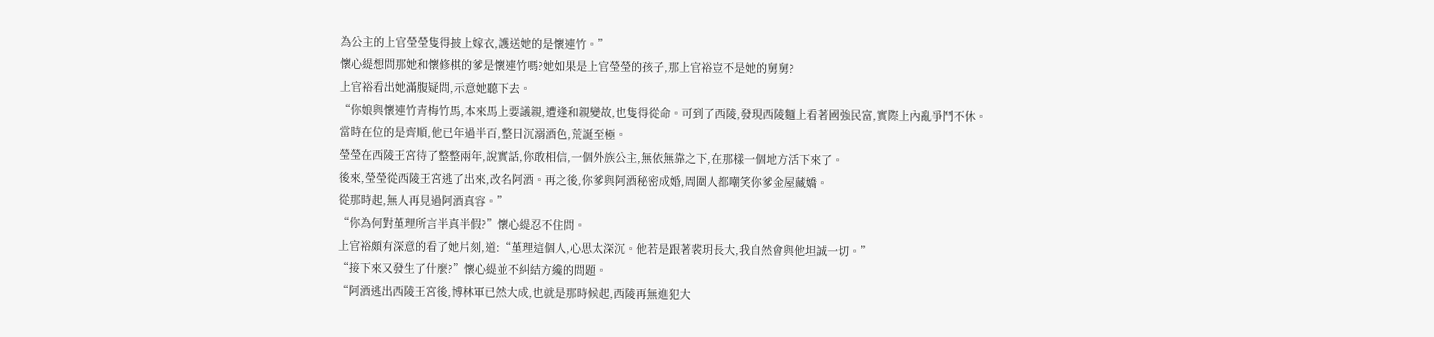為公主的上官瑩瑩隻得披上嫁衣,護送她的是懷連竹。”
懷心緹想問那她和懷修棋的爹是懷連竹嗎?她如果是上官瑩瑩的孩子,那上官裕豈不是她的舅舅?
上官裕看出她滿腹疑問,示意她聽下去。
“你娘與懷連竹青梅竹馬,本來馬上要議親,遭逢和親變故,也隻得從命。可到了西陵,發現西陵麵上看著國強民富,實際上內亂爭鬥不休。當時在位的是齊順,他已年過半百,整日沉溺酒色,荒誕至極。
瑩瑩在西陵王宮待了整整兩年,說實話,你敢相信,一個外族公主,無依無靠之下,在那樣一個地方活下來了。
後來,瑩瑩從西陵王宮逃了出來,改名阿酒。再之後,你爹與阿酒秘密成婚,周圍人都嘲笑你爹金屋藏嬌。
從那時起,無人再見過阿酒真容。”
“你為何對堇理所言半真半假?”懷心緹忍不住問。
上官裕頗有深意的看了她片刻,道:“堇理這個人,心思太深沉。他若是跟著裴玥長大,我自然會與他坦誠一切。”
“接下來又發生了什麼?”懷心緹並不糾結方纔的問題。
“阿酒逃出西陵王宮後,博林軍已然大成,也就是那時候起,西陵再無進犯大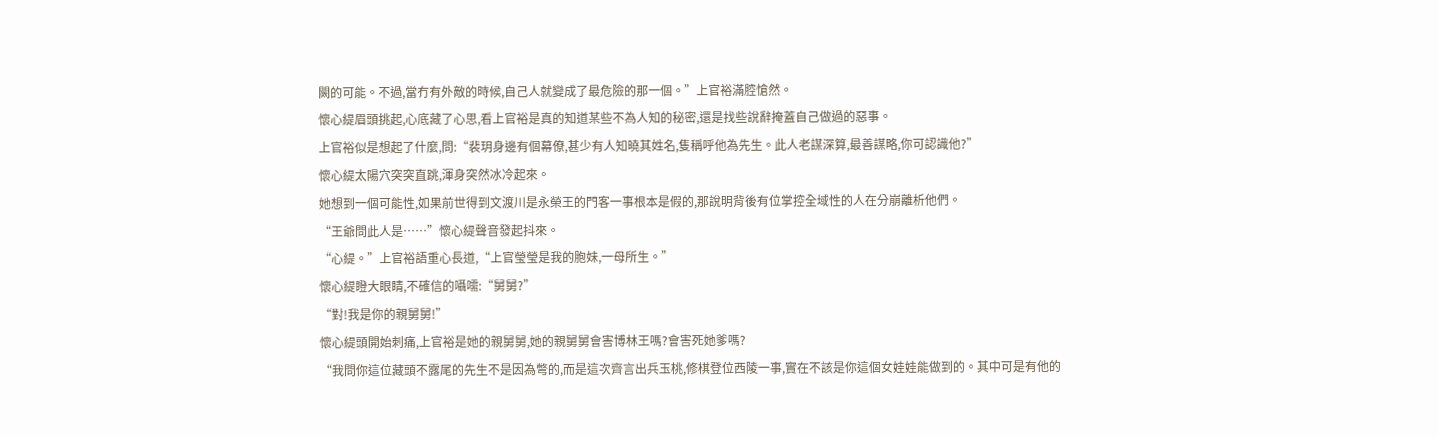闕的可能。不過,當冇有外敵的時候,自己人就變成了最危險的那一個。”上官裕滿腔愴然。
懷心緹眉頭挑起,心底藏了心思,看上官裕是真的知道某些不為人知的秘密,還是找些說辭掩蓋自己做過的惡事。
上官裕似是想起了什麼,問:“裴玥身邊有個幕僚,甚少有人知曉其姓名,隻稱呼他為先生。此人老謀深算,最善謀略,你可認識他?”
懷心緹太陽穴突突直跳,渾身突然冰冷起來。
她想到一個可能性,如果前世得到文渡川是永榮王的門客一事根本是假的,那說明背後有位掌控全域性的人在分崩離析他們。
“王爺問此人是……”懷心緹聲音發起抖來。
“心緹。”上官裕語重心長道,“上官瑩瑩是我的胞妹,一母所生。”
懷心緹瞪大眼睛,不確信的囁嚅:“舅舅?”
“對!我是你的親舅舅!”
懷心緹頭開始刺痛,上官裕是她的親舅舅,她的親舅舅會害博林王嗎?會害死她爹嗎?
“我問你這位藏頭不露尾的先生不是因為彆的,而是這次齊言出兵玉桃,修棋登位西陵一事,實在不該是你這個女娃娃能做到的。其中可是有他的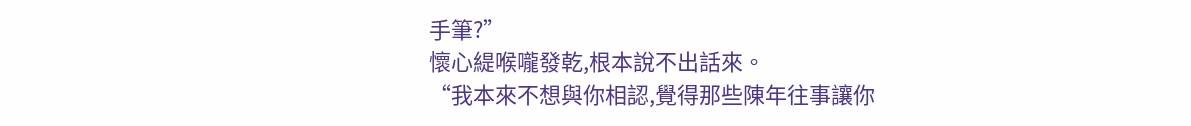手筆?”
懷心緹喉嚨發乾,根本說不出話來。
“我本來不想與你相認,覺得那些陳年往事讓你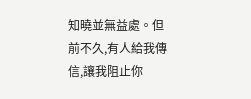知曉並無益處。但前不久,有人給我傳信,讓我阻止你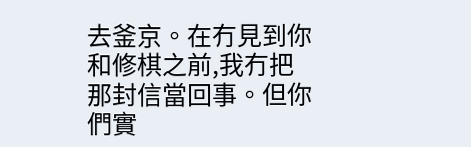去釜京。在冇見到你和修棋之前,我冇把那封信當回事。但你們實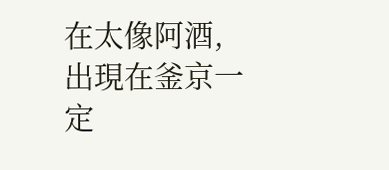在太像阿酒,出現在釜京一定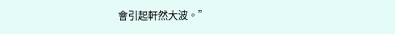會引起軒然大波。”